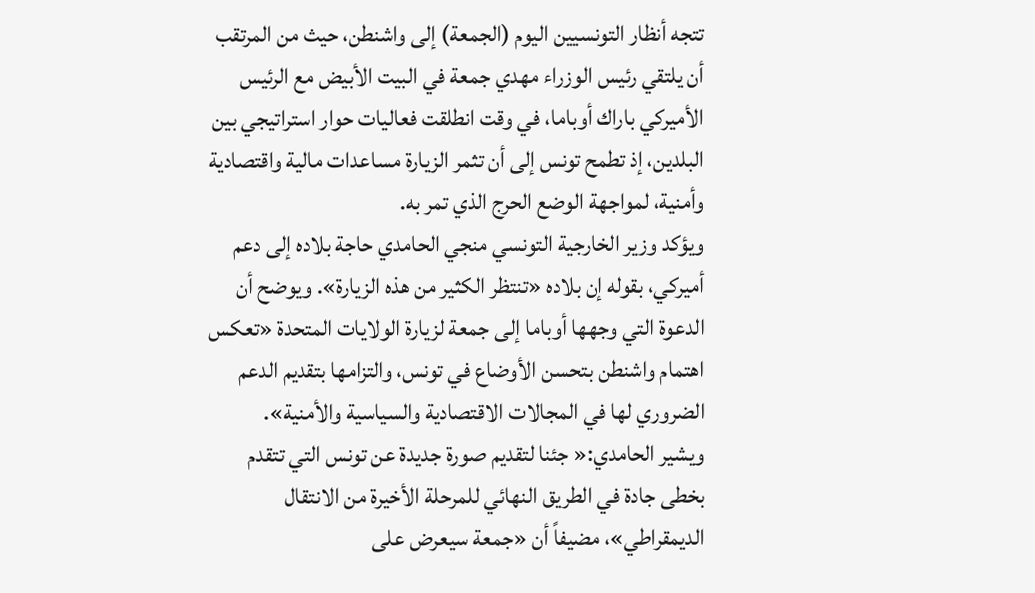تتجه أنظار التونسيين اليوم (الجمعة) إلى واشنطن، حيث من المرتقب أن يلتقي رئيس الوزراء مهدي جمعة في البيت الأبيض مع الرئيس الأميركي باراك أوباما، في وقت انطلقت فعاليات حوار استراتيجي بين البلدين، إذ تطمح تونس إلى أن تثمر الزيارة مساعدات مالية واقتصادية وأمنية، لمواجهة الوضع الحرج الذي تمر به.
ويؤكد وزير الخارجية التونسي منجي الحامدي حاجة بلاده إلى دعم أميركي، بقوله إن بلاده «تنتظر الكثير من هذه الزيارة». ويوضح أن الدعوة التي وجهها أوباما إلى جمعة لزيارة الولايات المتحدة «تعكس اهتمام واشنطن بتحسن الأوضاع في تونس، والتزامها بتقديم الدعم الضروري لها في المجالات الاقتصادية والسياسية والأمنية».
ويشير الحامدي:« جئنا لتقديم صورة جديدة عن تونس التي تتقدم بخطى جادة في الطريق النهائي للمرحلة الأخيرة من الانتقال الديمقراطي»، مضيفاً أن «جمعة سيعرض على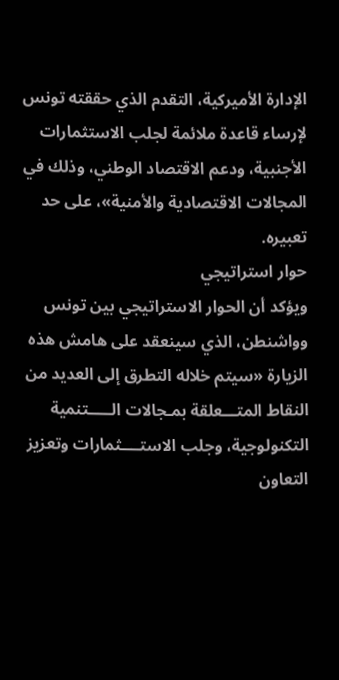الإدارة الأميركية، التقدم الذي حققته تونس لإرساء قاعدة ملائمة لجلب الاستثمارات الأجنبية، ودعم الاقتصاد الوطني، وذلك في المجالات الاقتصادية والأمنية»، على حد تعبيره.
حوار استراتيجي
ويؤكد أن الحوار الاستراتيجي بين تونس وواشنطن، الذي سينعقد على هامش هذه الزيارة «سيتم خلاله التطرق إلى العديد من النقاط المتـــعلقة بمـجالات الـــــتنمية التكنولوجية، وجلب الاستــــثمارات وتعزيز التعاون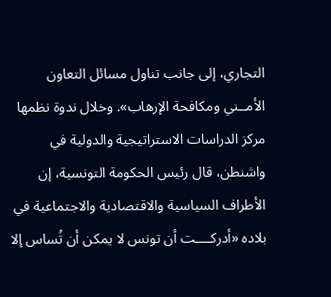التجاري، إلى جانب تناول مسائل التعاون الأمــني ومكافحة الإرهاب». وخلال ندوة نظمها مركز الدراسات الاستراتيجية والدولية في واشنطن، قال رئيس الحكومة التونسية، إن الأطراف السياسية والاقتصادية والاجتماعية في بلاده «أدركــــت أن تونس لا يمكن أن تُساس إلا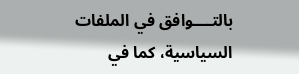بالتــــوافق في الملفات السياسية، كما في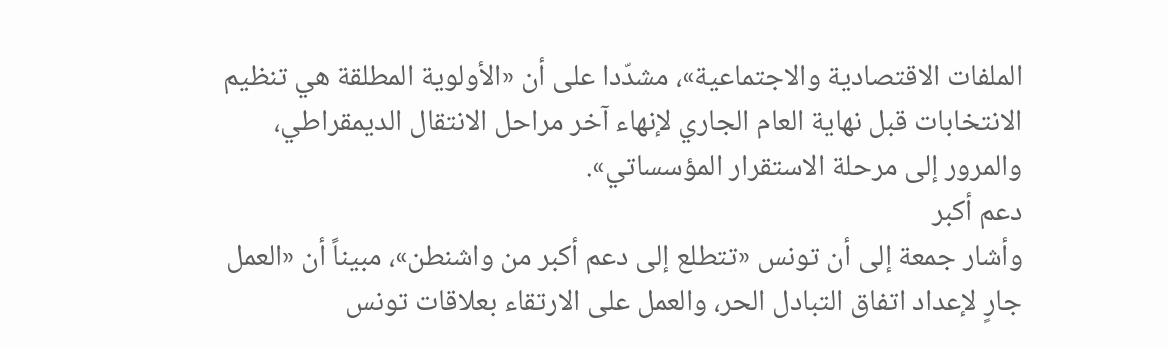الملفات الاقتصادية والاجتماعية»، مشدّدا على أن «الأولوية المطلقة هي تنظيم الانتخابات قبل نهاية العام الجاري لإنهاء آخر مراحل الانتقال الديمقراطي، والمرور إلى مرحلة الاستقرار المؤسساتي».
دعم أكبر
وأشار جمعة إلى أن تونس «تتطلع إلى دعم أكبر من واشنطن»، مبيناً أن «العمل جارٍ لإعداد اتفاق التبادل الحر، والعمل على الارتقاء بعلاقات تونس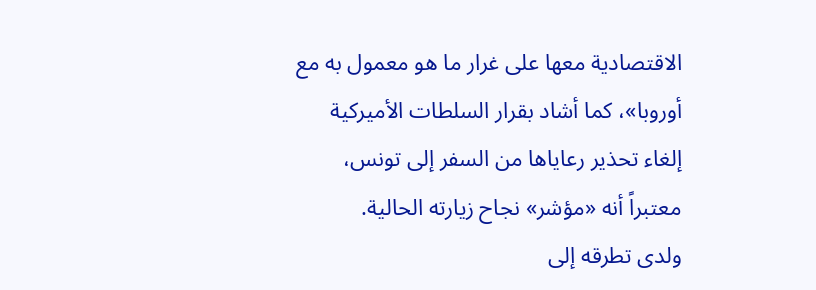الاقتصادية معها على غرار ما هو معمول به مع أوروبا»، كما أشاد بقرار السلطات الأميركية إلغاء تحذير رعاياها من السفر إلى تونس، معتبراً أنه «مؤشر» نجاح زيارته الحالية.
ولدى تطرقه إلى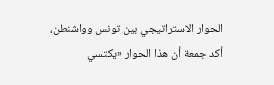الحوار الاستراتيجي بين تونس وواشنطن، أكد جمعة أن هذا الحوار «يكتسي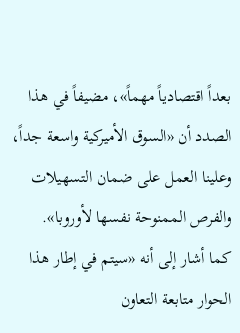بعداً اقتصادياً مهماً»، مضيفاً في هذا الصدد أن «السوق الأميركية واسعة جداً، وعلينا العمل على ضمان التسهيلات والفرص الممنوحة نفسها لأوروبا».
كما أشار إلى أنه «سيتم في إطار هذا الحوار متابعة التعاون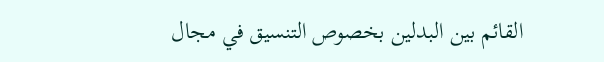القائم بين البدلين بخصوص التنسيق في مجال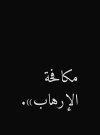مكافحة الإرهاب».